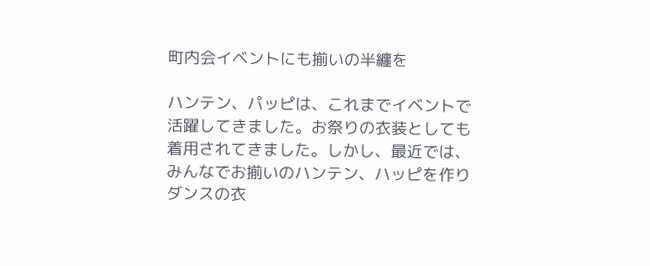町内会イベントにも揃いの半纏を

ハンテン、パッピは、これまでイベントで活躍してきました。お祭りの衣装としても着用されてきました。しかし、最近では、みんなでお揃いのハンテン、ハッピを作りダンスの衣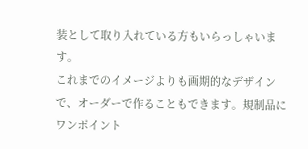装として取り入れている方もいらっしゃいます。
これまでのイメージよりも画期的なデザインで、オーダーで作ることもできます。規制品にワンポイント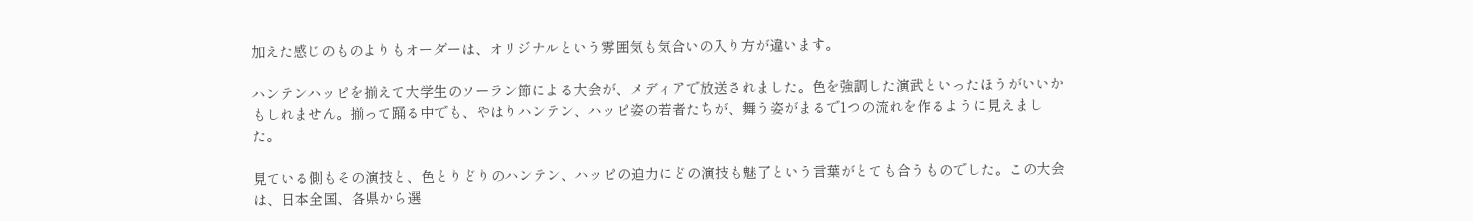加えた感じのものよりもオーダーは、オリジナルという雰囲気も気合いの入り方が違います。

ハンテンハッピを揃えて大学生のソーラン節による大会が、メディアで放送されました。色を強調した演武といったほうがいいかもしれません。揃って踊る中でも、やはりハンテン、ハッピ姿の若者たちが、舞う姿がまるで1つの流れを作るように見えました。

見ている側もその演技と、色とりどりのハンテン、ハッピの迫力にどの演技も魅了という言葉がとても合うものでした。この大会は、日本全国、各県から選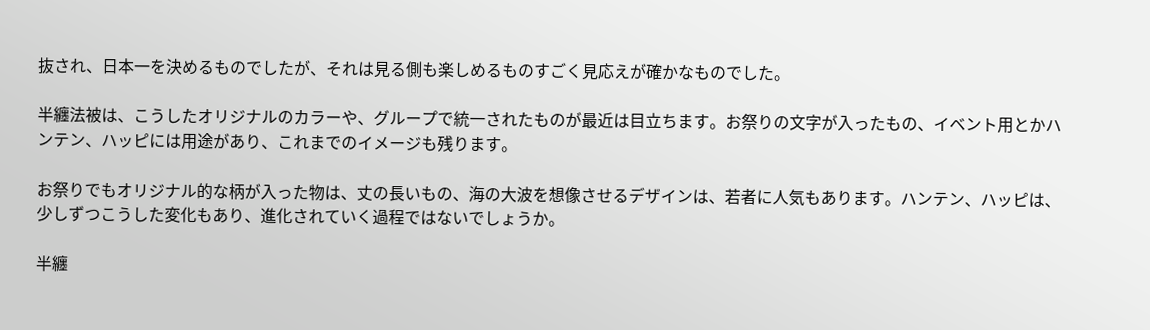抜され、日本一を決めるものでしたが、それは見る側も楽しめるものすごく見応えが確かなものでした。

半纏法被は、こうしたオリジナルのカラーや、グループで統一されたものが最近は目立ちます。お祭りの文字が入ったもの、イベント用とかハンテン、ハッピには用途があり、これまでのイメージも残ります。

お祭りでもオリジナル的な柄が入った物は、丈の長いもの、海の大波を想像させるデザインは、若者に人気もあります。ハンテン、ハッピは、少しずつこうした変化もあり、進化されていく過程ではないでしょうか。

半纏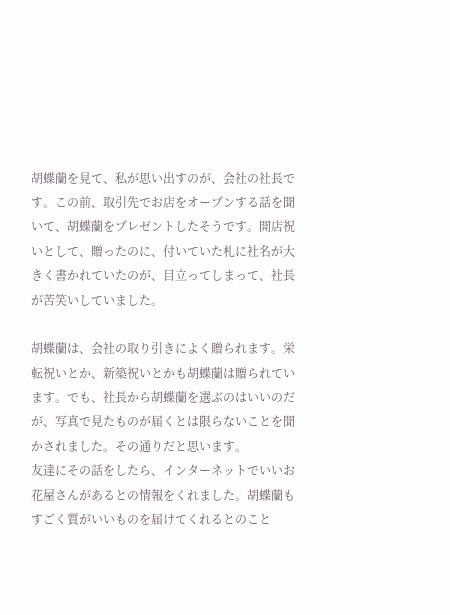胡蝶蘭を見て、私が思い出すのが、会社の社長です。この前、取引先でお店をオープンする話を聞いて、胡蝶蘭をプレゼントしたそうです。開店祝いとして、贈ったのに、付いていた札に社名が大きく書かれていたのが、目立ってしまって、社長が苦笑いしていました。

胡蝶蘭は、会社の取り引きによく贈られます。栄転祝いとか、新築祝いとかも胡蝶蘭は贈られています。でも、社長から胡蝶蘭を選ぶのはいいのだが、写真で見たものが届くとは限らないことを聞かされました。その通りだと思います。
友達にその話をしたら、インターネットでいいお花屋さんがあるとの情報をくれました。胡蝶蘭もすごく質がいいものを届けてくれるとのこと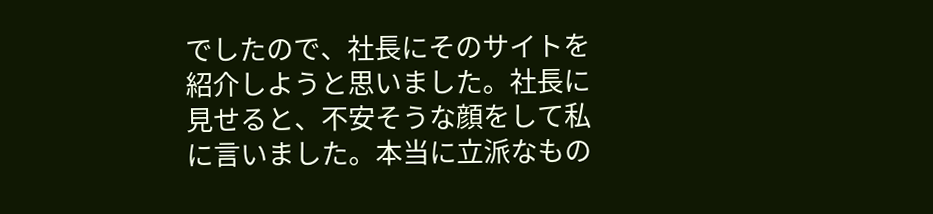でしたので、社長にそのサイトを紹介しようと思いました。社長に見せると、不安そうな顔をして私に言いました。本当に立派なもの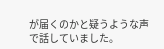が届くのかと疑うような声で話していました。